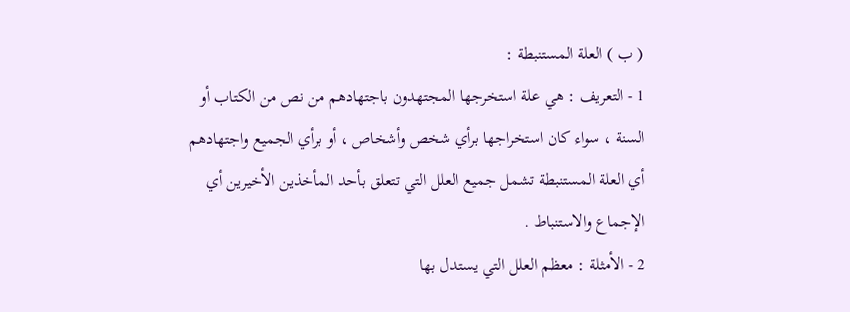( ب ) العلة المستنبطة :
1 - التعريف : هي علة استخرجها المجتهدون باجتهادهم من نص من الكتاب أو السنة ، سواء كان استخراجها برأي شخص وأشخاص ، أو برأي الجميع واجتهادهم أي العلة المستنبطة تشمل جميع العلل التي تتعلق بأحد المأخذين الأخيرين أي الإجماع والاستنباط .
2 - الأمثلة : معظم العلل التي يستدل بها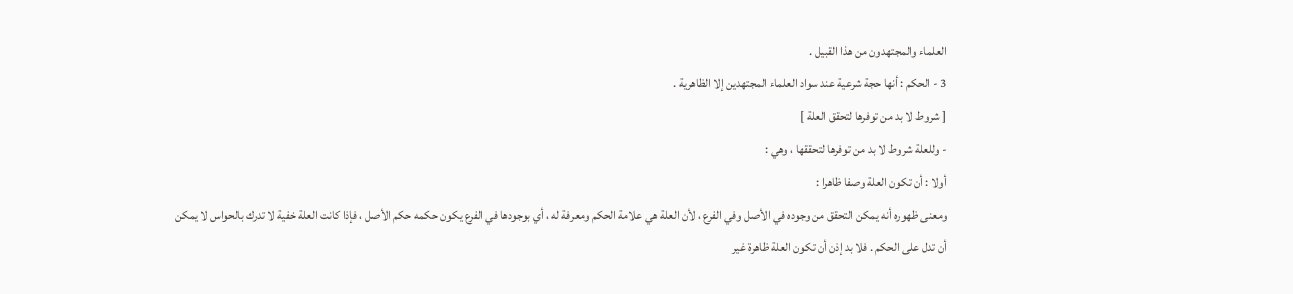العلماء والمجتهدون من هذا القبيل .
3 - الحكم : أنها حجة شرعية عند سواد العلماء المجتهدين إلا الظاهرية .
[ شروط لا بد من توفرها لتحقق العلة ]
- وللعلة شروط لا بد من توفرها لتحققها ، وهي :
أولا : أن تكون العلة وصفا ظاهرا :
ومعنى ظهوره أنه يمكن التحقق من وجوده في الأصل وفي الفرع ، لأن العلة هي علامة الحكم ومعرفة له ، أي بوجودها في الفرع يكون حكمه حكم الأصل ، فإذا كانت العلة خفية لا تدرك بالحواس لا يمكن أن تدل على الحكم . فلا بد إذن أن تكون العلة ظاهرة غير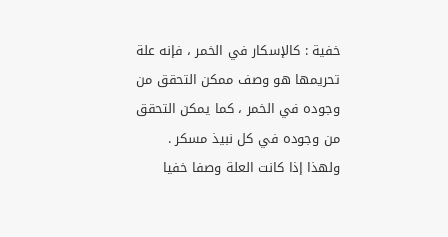خفية : كالإسكار في الخمر ، فإنه علة تحريمها هو وصف ممكن التحقق من وجوده في الخمر ، كما يمكن التحقق من وجوده في كل نبيذ مسكر .
ولهذا إذا كانت العلة وصفا خفيا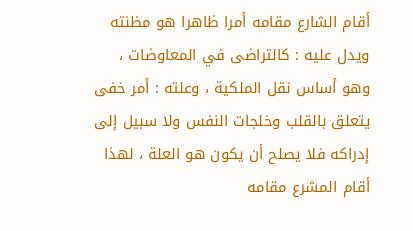أقام الشارع مقامه أمرا ظاهرا هو مظنته ويدل عليه : كالتراضى في المعاوضات ، وهو أساس نقل الملكية ، وعلته : أمر خفى يتعلق بالقلب وخلجات النفس ولا سبيل إلى إدراكه فلا يصلح أن يكون هو العلة ، لهذا أقام المشرع مقامه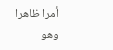أمرا ظاهرا وهو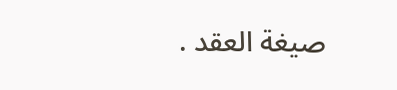صيغة العقد .